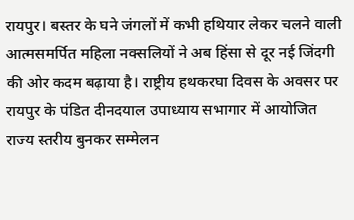रायपुर। बस्तर के घने जंगलों में कभी हथियार लेकर चलने वाली आत्मसमर्पित महिला नक्सलियों ने अब हिंसा से दूर नई जिंदगी की ओर कदम बढ़ाया है। राष्ट्रीय हथकरघा दिवस के अवसर पर रायपुर के पंडित दीनदयाल उपाध्याय सभागार में आयोजित राज्य स्तरीय बुनकर सम्मेलन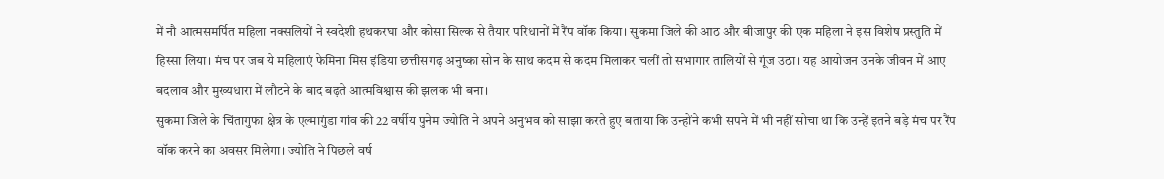में नौ आत्मसमर्पित महिला नक्सलियों ने स्वदेशी हथकरघा और कोसा सिल्क से तैयार परिधानों में रैंप वॉक किया। सुकमा जिले की आठ और बीजापुर की एक महिला ने इस विशेष प्रस्तुति में हिस्सा लिया। मंच पर जब ये महिलाएं फेमिना मिस इंडिया छत्तीसगढ़ अनुष्का सोन के साथ कदम से कदम मिलाकर चलीं तो सभागार तालियों से गूंज उठा। यह आयोजन उनके जीवन में आए बदलाव और मुख्यधारा में लौटने के बाद बढ़ते आत्मविश्वास की झलक भी बना।
सुकमा जिले के चिंतागुफा क्षेत्र के एल्मागुंडा गांव की 22 वर्षीय पुनेम ज्योति ने अपने अनुभव को साझा करते हुए बताया कि उन्होंने कभी सपने में भी नहीं सोचा था कि उन्हें इतने बड़े मंच पर रैंप वॉक करने का अवसर मिलेगा। ज्योति ने पिछले वर्ष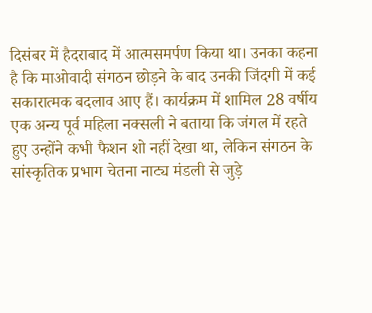दिसंबर में हैदराबाद में आत्मसमर्पण किया था। उनका कहना है कि माओवादी संगठन छोड़ने के बाद उनकी जिंदगी में कई सकारात्मक बदलाव आए हैं। कार्यक्रम में शामिल 28 वर्षीय एक अन्य पूर्व महिला नक्सली ने बताया कि जंगल में रहते हुए उन्होंने कभी फैशन शो नहीं देखा था, लेकिन संगठन के सांस्कृतिक प्रभाग चेतना नाट्य मंडली से जुड़े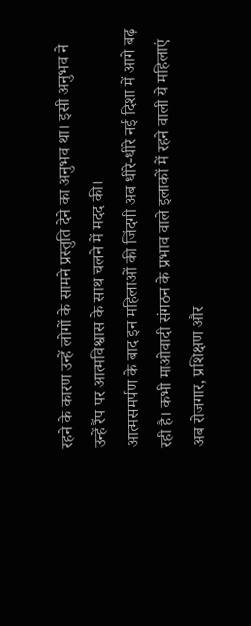रहने के कारण उन्हें लोगों के सामने प्रस्तुति देने का अनुभव था। इसी अनुभव ने उन्हें रैंप पर आत्मविश्वास के साथ चलने में मदद की।
आत्मसमर्पण के बाद इन महिलाओं की जिंदगी अब धीरे-धीरे नई दिशा में आगे बढ़ रही है। कभी माओवादी संगठन के प्रभाव वाले इलाकों में रहने वाली ये महिलाएं अब रोजगार, प्रशिक्षण और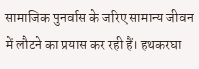सामाजिक पुनर्वास के जरिए सामान्य जीवन में लौटने का प्रयास कर रही हैं। हथकरघा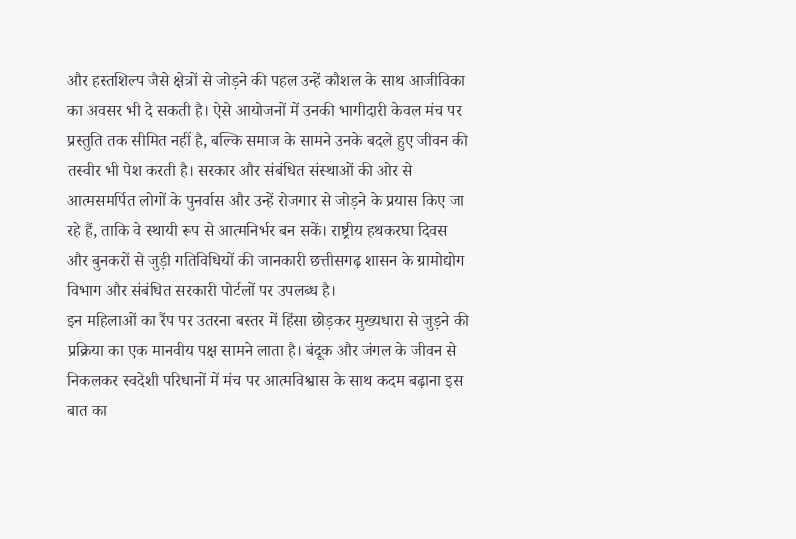और हस्तशिल्प जैसे क्षेत्रों से जोड़ने की पहल उन्हें कौशल के साथ आजीविका का अवसर भी दे सकती है। ऐसे आयोजनों में उनकी भागीदारी केवल मंच पर प्रस्तुति तक सीमित नहीं है, बल्कि समाज के सामने उनके बदले हुए जीवन की तस्वीर भी पेश करती है। सरकार और संबंधित संस्थाओं की ओर से आत्मसमर्पित लोगों के पुनर्वास और उन्हें रोजगार से जोड़ने के प्रयास किए जा रहे हैं, ताकि वे स्थायी रूप से आत्मनिर्भर बन सकें। राष्ट्रीय हथकरघा दिवस और बुनकरों से जुड़ी गतिविधियों की जानकारी छत्तीसगढ़ शासन के ग्रामोद्योग विभाग और संबंधित सरकारी पोर्टलों पर उपलब्ध है।
इन महिलाओं का रैंप पर उतरना बस्तर में हिंसा छोड़कर मुख्यधारा से जुड़ने की प्रक्रिया का एक मानवीय पक्ष सामने लाता है। बंदूक और जंगल के जीवन से निकलकर स्वदेशी परिधानों में मंच पर आत्मविश्वास के साथ कदम बढ़ाना इस बात का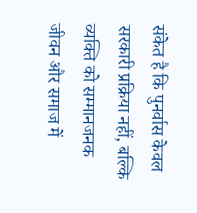संकेत है कि पुनर्वास केवल सरकारी प्रक्रिया नहीं, बल्कि व्यक्ति को सम्मानजनक जीवन और समाज में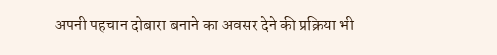अपनी पहचान दोबारा बनाने का अवसर देने की प्रक्रिया भी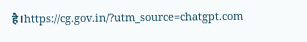है।https://cg.gov.in/?utm_source=chatgpt.com